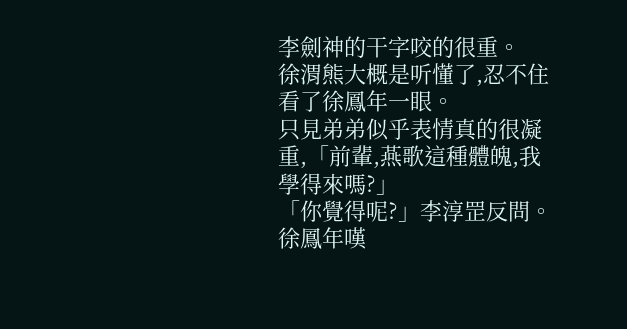李劍神的干字咬的很重。
徐渭熊大概是听懂了,忍不住看了徐鳳年一眼。
只見弟弟似乎表情真的很凝重,「前輩,燕歌這種體魄,我學得來嗎?」
「你覺得呢?」李淳罡反問。
徐鳳年嘆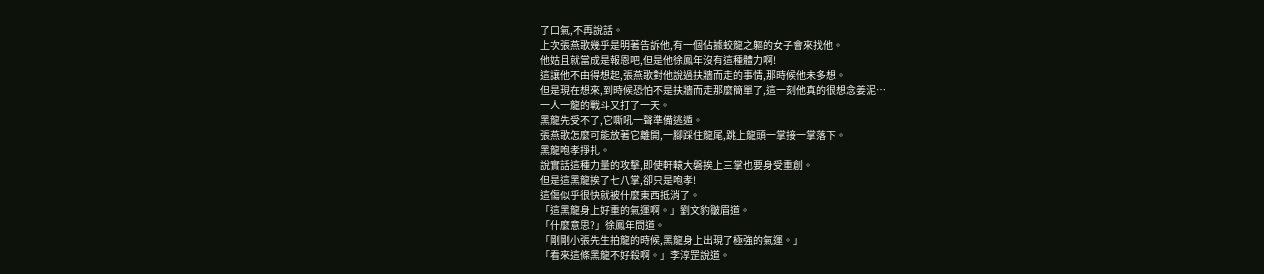了口氣,不再說話。
上次張燕歌幾乎是明著告訴他,有一個佔據蛟龍之軀的女子會來找他。
他姑且就當成是報恩吧,但是他徐鳳年沒有這種體力啊!
這讓他不由得想起,張燕歌對他說過扶牆而走的事情,那時候他未多想。
但是現在想來,到時候恐怕不是扶牆而走那麼簡單了,這一刻他真的很想念姜泥…
一人一龍的戰斗又打了一天。
黑龍先受不了,它嘶吼一聲準備逃遁。
張燕歌怎麼可能放著它離開,一腳踩住龍尾,跳上龍頭一掌接一掌落下。
黑龍咆孝掙扎。
說實話這種力量的攻擊,即使軒轅大磐挨上三掌也要身受重創。
但是這黑龍挨了七八掌,卻只是咆孝!
這傷似乎很快就被什麼東西抵消了。
「這黑龍身上好重的氣運啊。」劉文豹皺眉道。
「什麼意思?」徐鳳年問道。
「剛剛小張先生拍龍的時候,黑龍身上出現了極強的氣運。」
「看來這條黑龍不好殺啊。」李淳罡說道。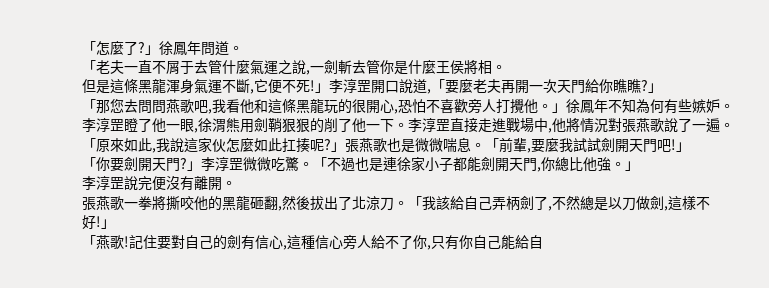「怎麼了?」徐鳳年問道。
「老夫一直不屑于去管什麼氣運之說,一劍斬去管你是什麼王侯將相。
但是這條黑龍渾身氣運不斷,它便不死!」李淳罡開口說道,「要麼老夫再開一次天門給你瞧瞧?」
「那您去問問燕歌吧,我看他和這條黑龍玩的很開心,恐怕不喜歡旁人打攪他。」徐鳳年不知為何有些嫉妒。
李淳罡瞪了他一眼,徐渭熊用劍鞘狠狠的削了他一下。李淳罡直接走進戰場中,他將情況對張燕歌說了一遍。
「原來如此,我說這家伙怎麼如此扛揍呢?」張燕歌也是微微喘息。「前輩,要麼我試試劍開天門吧!」
「你要劍開天門?」李淳罡微微吃驚。「不過也是連徐家小子都能劍開天門,你總比他強。」
李淳罡說完便沒有離開。
張燕歌一拳將撕咬他的黑龍砸翻,然後拔出了北涼刀。「我該給自己弄柄劍了,不然總是以刀做劍,這樣不好!」
「燕歌!記住要對自己的劍有信心,這種信心旁人給不了你,只有你自己能給自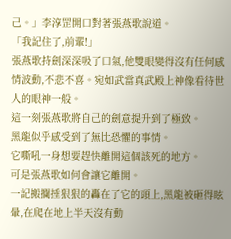己。」李淳罡開口對著張燕歌說道。
「我記住了,前輩!」
張燕歌持劍深深吸了口氣,他雙眼變得沒有任何感情波動,不悲不喜。宛如武當真武殿上神像看待世人的眼神一般。
這一刻張燕歌將自己的劍意提升到了極致。
黑龍似乎感受到了無比恐懼的事情。
它嘶吼一身想要趕快離開這個該死的地方。
可是張燕歌如何會讓它離開。
一記搬攔捶狠狠的轟在了它的頭上,黑龍被砸得眩暈,在爬在地上半天沒有動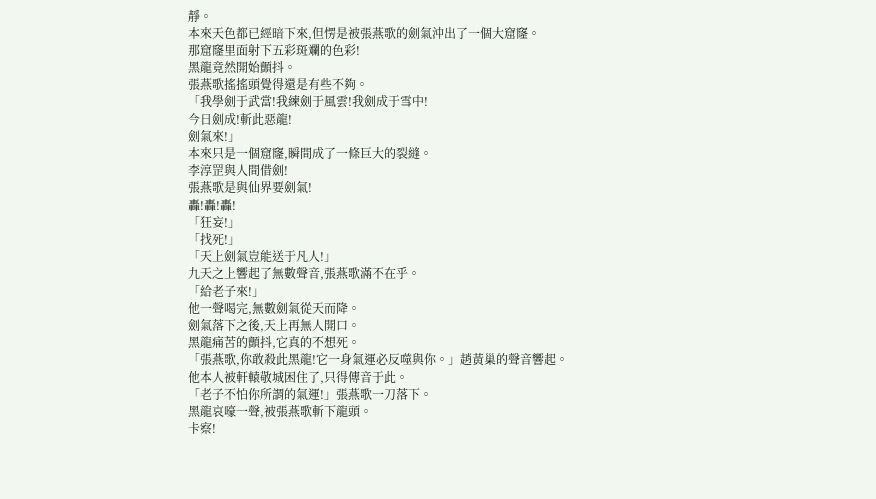靜。
本來天色都已經暗下來,但愣是被張燕歌的劍氣沖出了一個大窟窿。
那窟窿里面射下五彩斑斕的色彩!
黑龍竟然開始顫抖。
張燕歌搖搖頭覺得還是有些不夠。
「我學劍于武當!我練劍于風雲!我劍成于雪中!
今日劍成!斬此惡龍!
劍氣來!」
本來只是一個窟窿,瞬間成了一條巨大的裂縫。
李淳罡與人間借劍!
張燕歌是與仙界要劍氣!
轟!轟!轟!
「狂妄!」
「找死!」
「天上劍氣豈能送于凡人!」
九天之上響起了無數聲音,張燕歌滿不在乎。
「給老子來!」
他一聲喝完,無數劍氣從天而降。
劍氣落下之後,天上再無人開口。
黑龍痛苦的顫抖,它真的不想死。
「張燕歌,你敢殺此黑龍!它一身氣運必反噬與你。」趙黃巢的聲音響起。
他本人被軒轅敬城困住了,只得傳音于此。
「老子不怕你所謂的氣運!」張燕歌一刀落下。
黑龍哀嚎一聲,被張燕歌斬下龍頭。
卡察!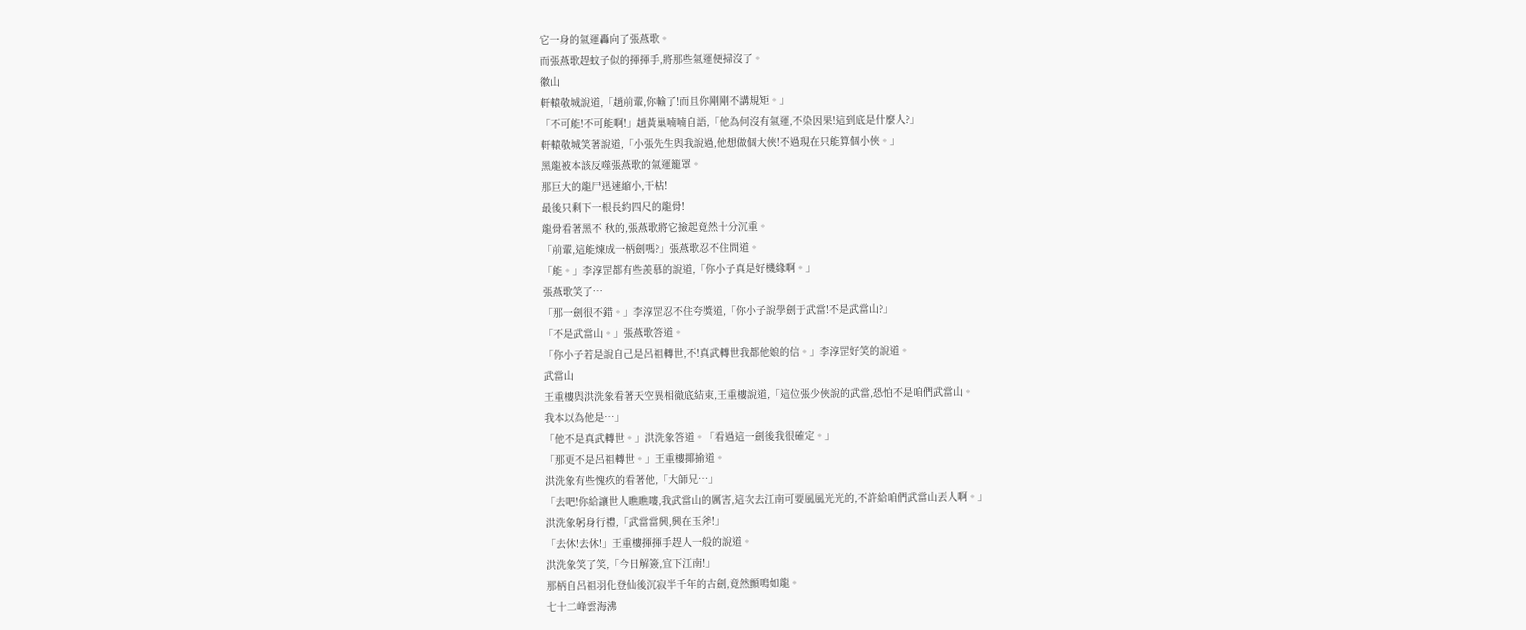它一身的氣運轟向了張燕歌。
而張燕歌趕蚊子似的揮揮手,將那些氣運便掃沒了。
徽山
軒轅敬城說道,「趙前輩,你輸了!而且你剛剛不講規矩。」
「不可能!不可能啊!」趙黃巢喃喃自語,「他為何沒有氣運,不染因果!這到底是什麼人?」
軒轅敬城笑著說道,「小張先生與我說過,他想做個大俠!不過現在只能算個小俠。」
黑龍被本該反噬張燕歌的氣運籠罩。
那巨大的龍尸迅速縮小,干枯!
最後只剩下一根長約四尺的龍骨!
龍骨看著黑不 秋的,張燕歌將它撿起竟然十分沉重。
「前輩,這能煉成一柄劍嗎?」張燕歌忍不住問道。
「能。」李淳罡都有些羨慕的說道,「你小子真是好機緣啊。」
張燕歌笑了…
「那一劍很不錯。」李淳罡忍不住夸獎道,「你小子說學劍于武當!不是武當山?」
「不是武當山。」張燕歌答道。
「你小子若是說自己是呂祖轉世,不!真武轉世我都他娘的信。」李淳罡好笑的說道。
武當山
王重樓與洪洗象看著天空異相徹底結束,王重樓說道,「這位張少俠說的武當,恐怕不是咱們武當山。
我本以為他是…」
「他不是真武轉世。」洪洗象答道。「看過這一劍後我很確定。」
「那更不是呂祖轉世。」王重樓揶揄道。
洪洗象有些愧疚的看著他,「大師兄…」
「去吧!你給讓世人瞧瞧嘍,我武當山的厲害,這次去江南可要風風光光的,不許給咱們武當山丟人啊。」
洪洗象躬身行禮,「武當當興,興在玉斧!」
「去休!去休!」王重樓揮揮手趕人一般的說道。
洪洗象笑了笑,「今日解簽,宜下江南!」
那柄自呂祖羽化登仙後沉寂半千年的古劍,竟然顫鳴如龍。
七十二峰雲海沸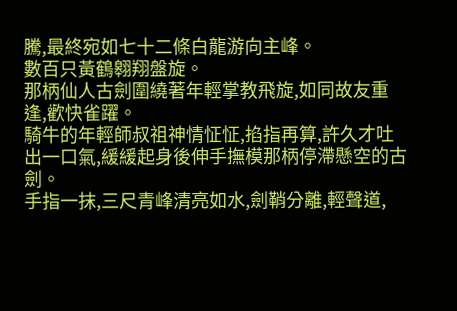騰,最終宛如七十二條白龍游向主峰。
數百只黃鶴翱翔盤旋。
那柄仙人古劍圍繞著年輕掌教飛旋,如同故友重逢,歡快雀躍。
騎牛的年輕師叔祖神情怔怔,掐指再算,許久才吐出一口氣,緩緩起身後伸手撫模那柄停滯懸空的古劍。
手指一抹,三尺青峰清亮如水,劍鞘分離,輕聲道,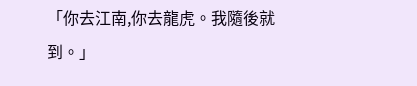「你去江南,你去龍虎。我隨後就到。」